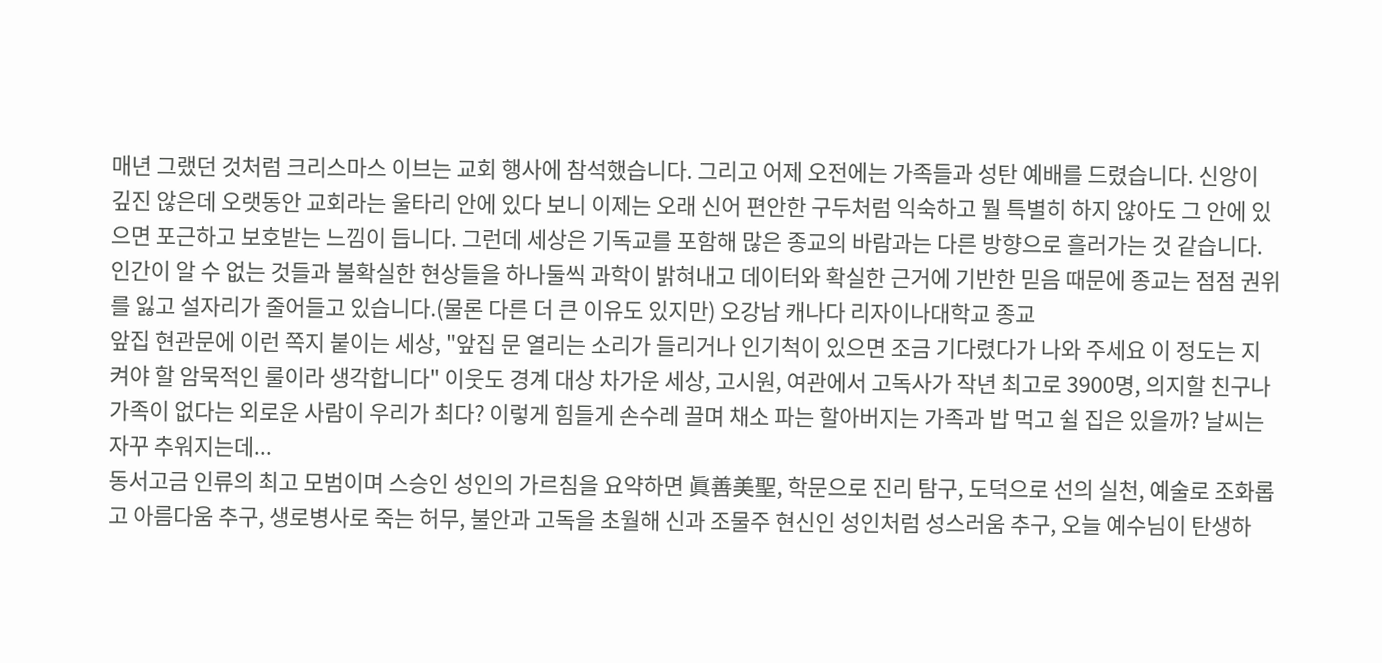매년 그랬던 것처럼 크리스마스 이브는 교회 행사에 참석했습니다. 그리고 어제 오전에는 가족들과 성탄 예배를 드렸습니다. 신앙이 깊진 않은데 오랫동안 교회라는 울타리 안에 있다 보니 이제는 오래 신어 편안한 구두처럼 익숙하고 뭘 특별히 하지 않아도 그 안에 있으면 포근하고 보호받는 느낌이 듭니다. 그런데 세상은 기독교를 포함해 많은 종교의 바람과는 다른 방향으로 흘러가는 것 같습니다. 인간이 알 수 없는 것들과 불확실한 현상들을 하나둘씩 과학이 밝혀내고 데이터와 확실한 근거에 기반한 믿음 때문에 종교는 점점 권위를 잃고 설자리가 줄어들고 있습니다.(물론 다른 더 큰 이유도 있지만) 오강남 캐나다 리자이나대학교 종교
앞집 현관문에 이런 쪽지 붙이는 세상, "앞집 문 열리는 소리가 들리거나 인기척이 있으면 조금 기다렸다가 나와 주세요 이 정도는 지켜야 할 암묵적인 룰이라 생각합니다" 이웃도 경계 대상 차가운 세상, 고시원, 여관에서 고독사가 작년 최고로 3900명, 의지할 친구나 가족이 없다는 외로운 사람이 우리가 최다? 이렇게 힘들게 손수레 끌며 채소 파는 할아버지는 가족과 밥 먹고 쉴 집은 있을까? 날씨는 자꾸 추워지는데...
동서고금 인류의 최고 모범이며 스승인 성인의 가르침을 요약하면 眞善美聖, 학문으로 진리 탐구, 도덕으로 선의 실천, 예술로 조화롭고 아름다움 추구, 생로병사로 죽는 허무, 불안과 고독을 초월해 신과 조물주 현신인 성인처럼 성스러움 추구, 오늘 예수님이 탄생하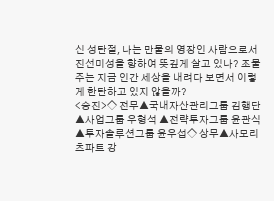신 성탄절, 나는 만물의 영장인 사람으로서 진선미성을 향하여 뜻깊게 살고 있나? 조물주는 지금 인간 세상을 내려다 보면서 이렇게 한탄하고 있지 않을까?
<승진>◇ 전무▲국내자산관리그룹 김행단 ▲사업그룹 우형석 ▲전략투자그룹 윤관식 ▲투자솔루션그룹 윤우섭◇ 상무▲사모리츠파트 강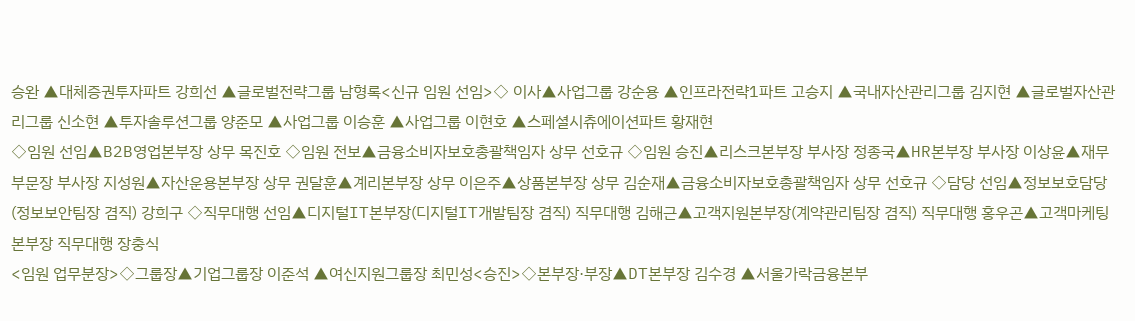승완 ▲대체증권투자파트 강희선 ▲글로벌전략그룹 남형록<신규 임원 선임>◇ 이사▲사업그룹 강순용 ▲인프라전략1파트 고승지 ▲국내자산관리그룹 김지현 ▲글로벌자산관리그룹 신소현 ▲투자솔루션그룹 양준모 ▲사업그룹 이승훈 ▲사업그룹 이현호 ▲스페셜시츄에이션파트 황재현
◇임원 선임▲B2B영업본부장 상무 목진호 ◇임원 전보▲금융소비자보호총괄책임자 상무 선호규 ◇임원 승진▲리스크본부장 부사장 정종국▲HR본부장 부사장 이상윤▲재무부문장 부사장 지성원▲자산운용본부장 상무 권달훈▲계리본부장 상무 이은주▲상품본부장 상무 김순재▲금융소비자보호총괄책임자 상무 선호규 ◇담당 선임▲정보보호담당(정보보안팀장 겸직) 강희구 ◇직무대행 선임▲디지털IT본부장(디지털IT개발팀장 겸직) 직무대행 김해근▲고객지원본부장(계약관리팀장 겸직) 직무대행 홍우곤▲고객마케팅본부장 직무대행 장충식
<임원 업무분장>◇그룹장▲기업그룹장 이준석 ▲여신지원그룹장 최민성<승진>◇본부장·부장▲DT본부장 김수경 ▲서울가락금융본부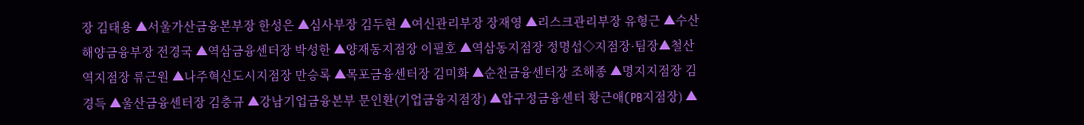장 김태용 ▲서울가산금융본부장 한성은 ▲심사부장 김두현 ▲여신관리부장 장재영 ▲리스크관리부장 유형근 ▲수산해양금융부장 전경국 ▲역삼금융센터장 박성한 ▲양재동지점장 이필호 ▲역삼동지점장 정명섭◇지점장·팀장▲철산역지점장 류근원 ▲나주혁신도시지점장 만승록 ▲목포금융센터장 김미화 ▲순천금융센터장 조해종 ▲명지지점장 김경득 ▲울산금융센터장 김충규 ▲강남기업금융본부 문인환(기업금융지점장) ▲압구정금융센터 황근애(PB지점장) ▲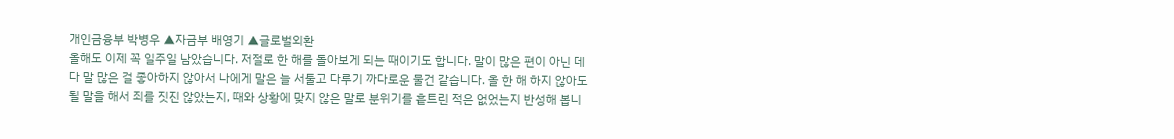개인금융부 박병우 ▲자금부 배영기 ▲글로벌외환
올해도 이제 꼭 일주일 남았습니다. 저절로 한 해를 돌아보게 되는 때이기도 합니다. 말이 많은 편이 아닌 데다 말 많은 걸 좋아하지 않아서 나에게 말은 늘 서툴고 다루기 까다로운 물건 같습니다. 올 한 해 하지 않아도 될 말을 해서 죄를 짓진 않았는지, 때와 상황에 맞지 않은 말로 분위기를 흩트린 적은 없었는지 반성해 봅니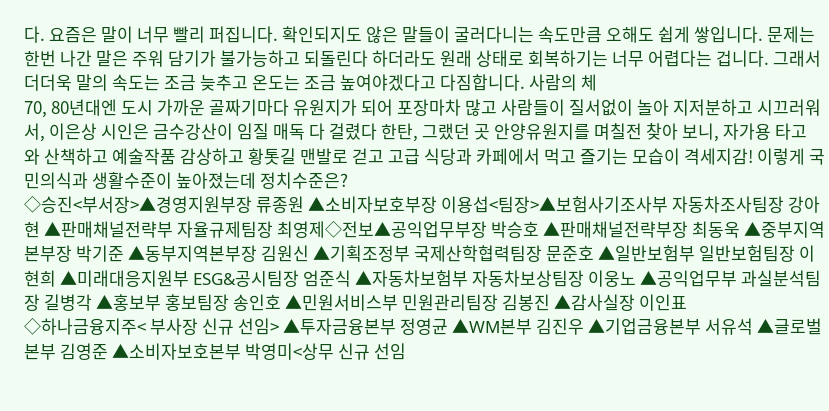다. 요즘은 말이 너무 빨리 퍼집니다. 확인되지도 않은 말들이 굴러다니는 속도만큼 오해도 쉽게 쌓입니다. 문제는 한번 나간 말은 주워 담기가 불가능하고 되돌린다 하더라도 원래 상태로 회복하기는 너무 어렵다는 겁니다. 그래서 더더욱 말의 속도는 조금 늦추고 온도는 조금 높여야겠다고 다짐합니다. 사람의 체
70, 80년대엔 도시 가까운 골짜기마다 유원지가 되어 포장마차 많고 사람들이 질서없이 놀아 지저분하고 시끄러워서, 이은상 시인은 금수강산이 임질 매독 다 걸렸다 한탄, 그랬던 곳 안양유원지를 며칠전 찾아 보니, 자가용 타고 와 산책하고 예술작품 감상하고 황톳길 맨발로 걷고 고급 식당과 카페에서 먹고 즐기는 모습이 격세지감! 이렇게 국민의식과 생활수준이 높아졌는데 정치수준은?
◇승진<부서장>▲경영지원부장 류종원 ▲소비자보호부장 이용섭<팀장>▲보험사기조사부 자동차조사팀장 강아현 ▲판매채널전략부 자율규제팀장 최영제◇전보▲공익업무부장 박승호 ▲판매채널전략부장 최동욱 ▲중부지역본부장 박기준 ▲동부지역본부장 김원신 ▲기획조정부 국제산학협력팀장 문준호 ▲일반보험부 일반보험팀장 이현희 ▲미래대응지원부 ESG&공시팀장 엄준식 ▲자동차보험부 자동차보상팀장 이웅노 ▲공익업무부 과실분석팀장 길병각 ▲홍보부 홍보팀장 송인호 ▲민원서비스부 민원관리팀장 김봉진 ▲감사실장 이인표
◇하나금융지주< 부사장 신규 선임> ▲투자금융본부 정영균 ▲WM본부 김진우 ▲기업금융본부 서유석 ▲글로벌본부 김영준 ▲소비자보호본부 박영미<상무 신규 선임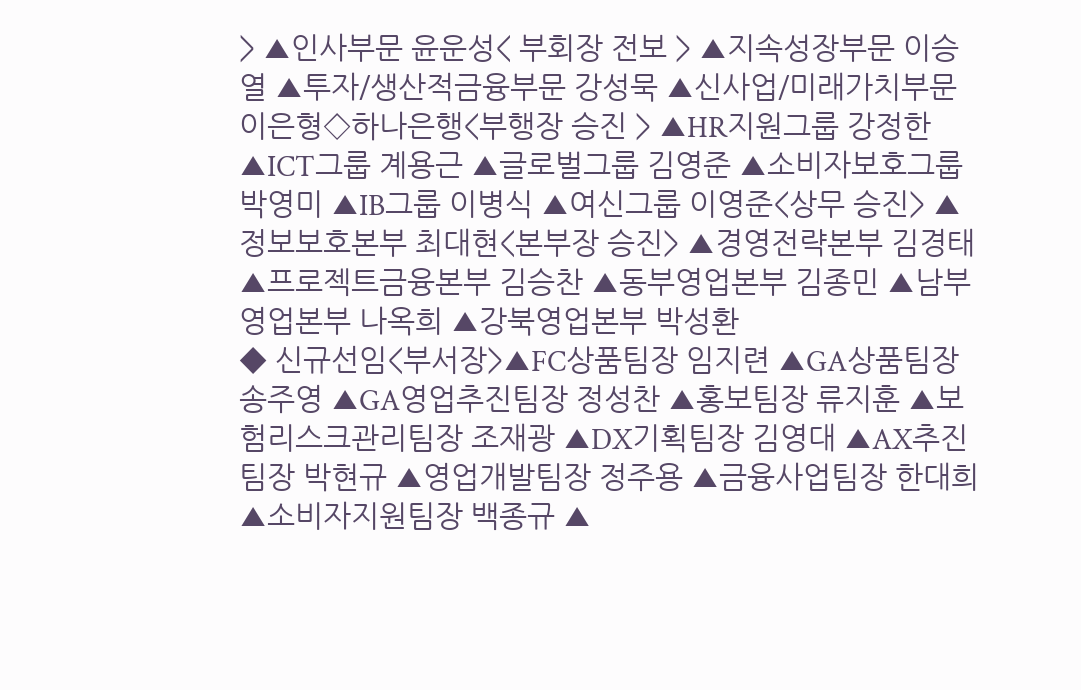> ▲인사부문 윤운성< 부회장 전보 > ▲지속성장부문 이승열 ▲투자/생산적금융부문 강성묵 ▲신사업/미래가치부문 이은형◇하나은행<부행장 승진 > ▲HR지원그룹 강정한 ▲ICT그룹 계용근 ▲글로벌그룹 김영준 ▲소비자보호그룹 박영미 ▲IB그룹 이병식 ▲여신그룹 이영준<상무 승진> ▲정보보호본부 최대현<본부장 승진> ▲경영전략본부 김경태 ▲프로젝트금융본부 김승찬 ▲동부영업본부 김종민 ▲남부영업본부 나옥희 ▲강북영업본부 박성환
◆ 신규선임<부서장>▲FC상품팀장 임지련 ▲GA상품팀장 송주영 ▲GA영업추진팀장 정성찬 ▲홍보팀장 류지훈 ▲보험리스크관리팀장 조재광 ▲DX기획팀장 김영대 ▲AX추진팀장 박현규 ▲영업개발팀장 정주용 ▲금융사업팀장 한대희 ▲소비자지원팀장 백종규 ▲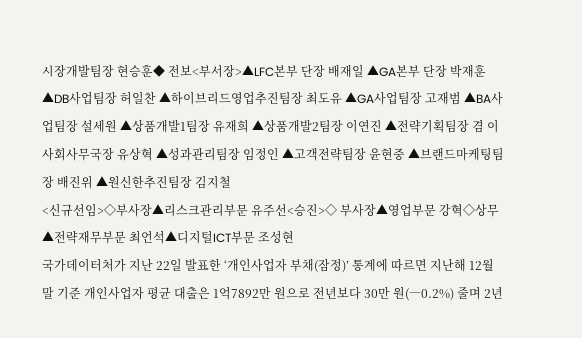시장개발팀장 현승훈◆ 전보<부서장>▲LFC본부 단장 배재일 ▲GA본부 단장 박재훈 ▲DB사업팀장 허일찬 ▲하이브리드영업추진팀장 최도유 ▲GA사업팀장 고재범 ▲BA사업팀장 설세원 ▲상품개발1팀장 유재희 ▲상품개발2팀장 이연진 ▲전략기획팀장 겸 이사회사무국장 유상혁 ▲성과관리팀장 임정인 ▲고객전략팀장 윤현중 ▲브랜드마케팅팀장 배진위 ▲원신한추진팀장 김지철
<신규선임>◇부사장▲리스크관리부문 유주선<승진>◇ 부사장▲영업부문 강혁◇상무▲전략재무부문 최언석▲디지털ICT부문 조성현
국가데이터처가 지난 22일 발표한 ‘개인사업자 부채(잠정)’ 통계에 따르면 지난해 12월 말 기준 개인사업자 평균 대출은 1억7892만 원으로 전년보다 30만 원(―0.2%) 줄며 2년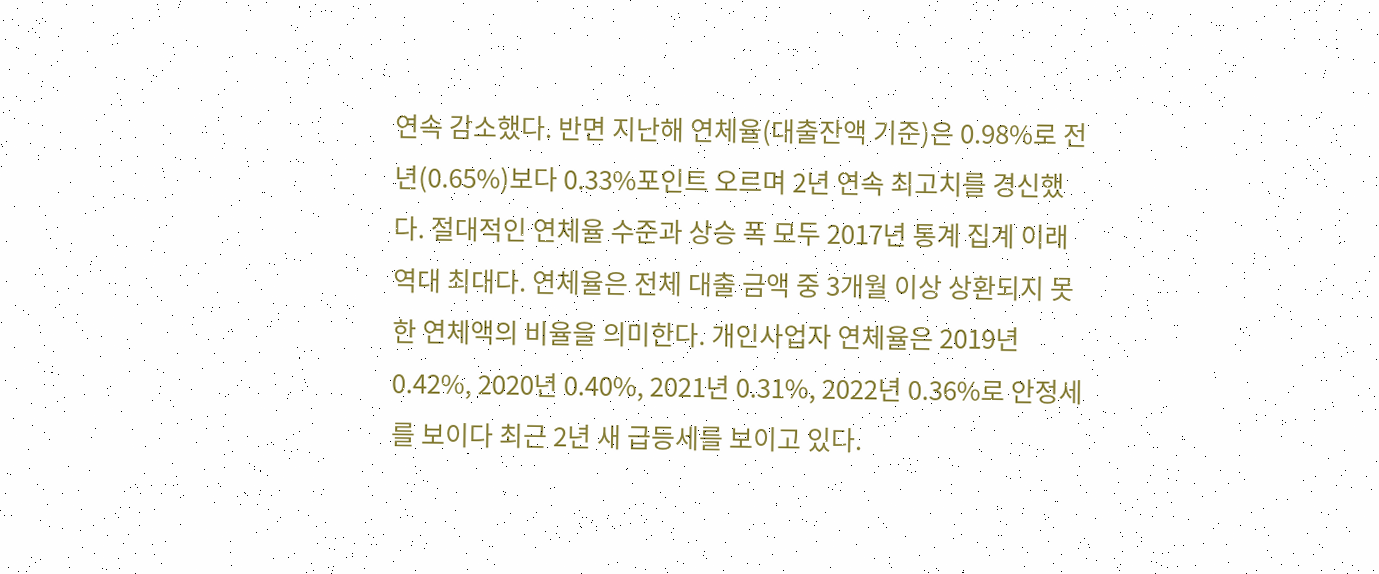연속 감소했다. 반면 지난해 연체율(대출잔액 기준)은 0.98%로 전년(0.65%)보다 0.33%포인트 오르며 2년 연속 최고치를 경신했다. 절대적인 연체율 수준과 상승 폭 모두 2017년 통계 집계 이래 역대 최대다. 연체율은 전체 대출 금액 중 3개월 이상 상환되지 못한 연체액의 비율을 의미한다. 개인사업자 연체율은 2019년 0.42%, 2020년 0.40%, 2021년 0.31%, 2022년 0.36%로 안정세를 보이다 최근 2년 새 급등세를 보이고 있다.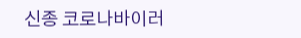신종 코로나바이러